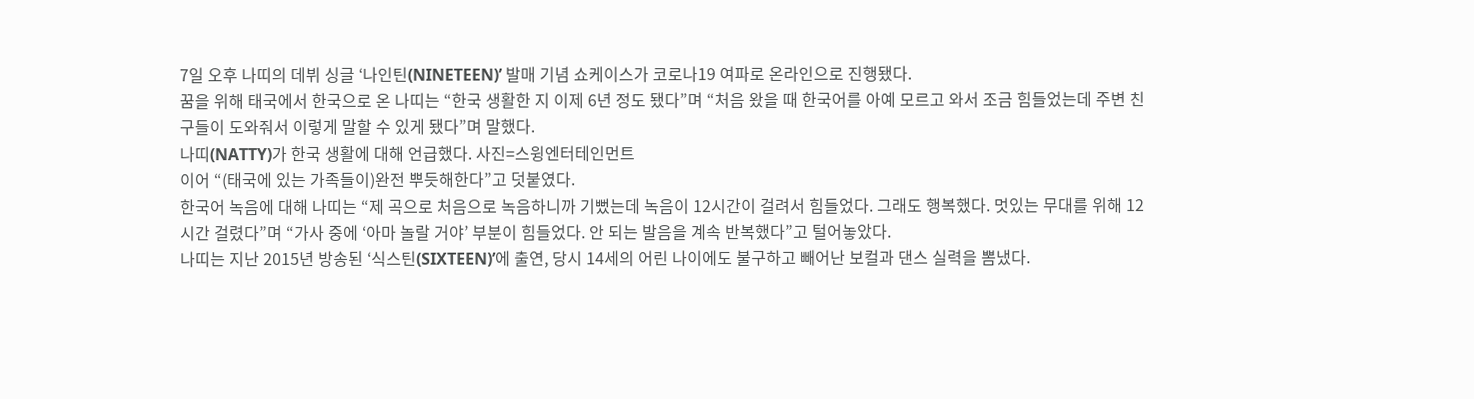7일 오후 나띠의 데뷔 싱글 ‘나인틴(NINETEEN)’ 발매 기념 쇼케이스가 코로나19 여파로 온라인으로 진행됐다.
꿈을 위해 태국에서 한국으로 온 나띠는 “한국 생활한 지 이제 6년 정도 됐다”며 “처음 왔을 때 한국어를 아예 모르고 와서 조금 힘들었는데 주변 친구들이 도와줘서 이렇게 말할 수 있게 됐다”며 말했다.
나띠(NATTY)가 한국 생활에 대해 언급했다. 사진=스윙엔터테인먼트
이어 “(태국에 있는 가족들이)완전 뿌듯해한다”고 덧붙였다.
한국어 녹음에 대해 나띠는 “제 곡으로 처음으로 녹음하니까 기뻤는데 녹음이 12시간이 걸려서 힘들었다. 그래도 행복했다. 멋있는 무대를 위해 12시간 걸렸다”며 “가사 중에 ‘아마 놀랄 거야’ 부분이 힘들었다. 안 되는 발음을 계속 반복했다”고 털어놓았다.
나띠는 지난 2015년 방송된 ‘식스틴(SIXTEEN)’에 출연, 당시 14세의 어린 나이에도 불구하고 빼어난 보컬과 댄스 실력을 뽐냈다.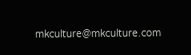mkculture@mkculture.com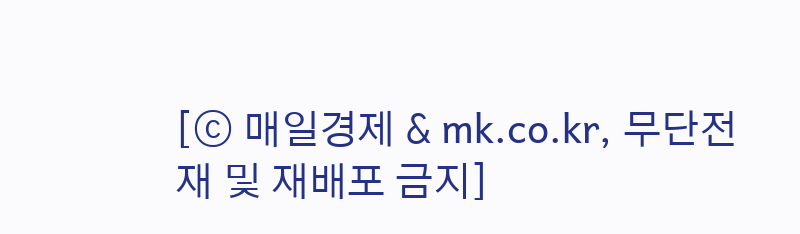[ⓒ 매일경제 & mk.co.kr, 무단전재 및 재배포 금지]